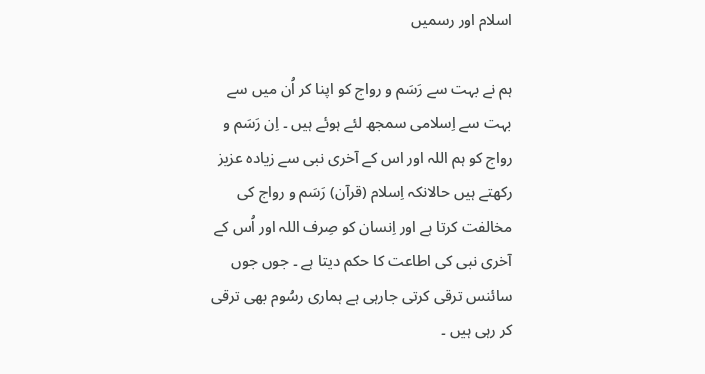اسلام اور رسمیں

ہم نے بہت سے رَسَم و رواج کو اپنا کر اُن میں سے بہت سے اِسلامی سمجھ لئے ہوئے ہیں ۔ اِن رَسَم و رواج کو ہم اللہ اور اس کے آخری نبی سے زیادہ عزیز رکھتے ہیں حالانکہ اِسلام (قرآن) رَسَم و رواج کی مخالفت کرتا ہے اور اِنسان کو صِرف اللہ اور اُس کے آخری نبی کی اطاعت کا حکم دیتا ہے ۔ جوں جوں سائنس ترقی کرتی جارہی ہے ہماری رسُوم بھی ترقی کر رہی ہیں ۔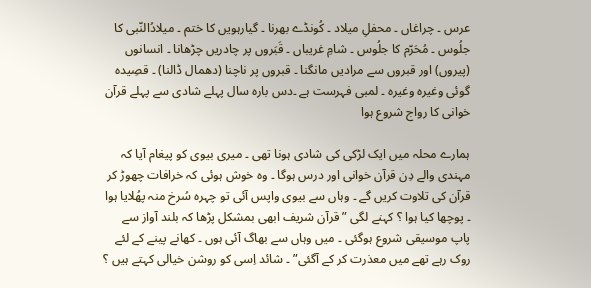عرس ۔ چراغاں ۔ محفلِ میلاد ۔ کُونڈے بھرنا ۔ گیارہویں کا ختم ۔ میلادُالنّبی کا جلُوس ۔ مُحَرّم کا جلُوس ۔ شامِ غریباں ۔ قَبَروں پر چادریں چڑھانا ۔ انسانوں (پیروں) اور قبروں سے مرادیں مانگنا ۔ قبروں پر ناچنا (دھمال ڈالنا) ۔ قصِیدہ گوئی وغیرہ وغیرہ ۔ لمبی فہرست ہے ۔دس بارہ سال پہلے شادی سے پہلے قرآن خوانی کا رواج شروع ہوا

ہمارے محلہ میں ایک لڑکی کی شادی ہونا تھی ۔ میری بیوی کو پیغام آیا کہ مہندی والے دِن قرآن خوانی اور درس ہوگا ۔ وہ خوش ہوئی کہ خرافات چھوڑ کر قرآن کی تلاوت کریں گے ۔ وہاں سے بیوی واپس آئی تو چہرہ سُرخ منہ پھُلایا ہوا ۔ پوچھا کیا ہوا ؟ کہنے لگی ” قرآن شریف ابھی بمشکل پڑھا کہ بلند آواز سے پاپ موسیقی شروع ہوگئی ۔ میں وہاں سے بھاگ آئی ہوں ۔ کھانے پینے کے لئے روک رہے تھے میں معذرت کر کے آگئی” ۔ شائد اِسی کو روشن خیالی کہتے ہیں ؟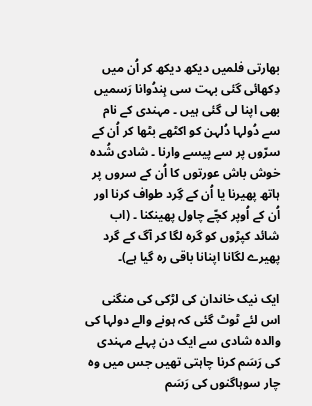بھارتی فلمیں دیکھ دیکھ کر اُن میں دِکھائی گئی بہت سی ہِندُوانا رَسمیں بھی اپنا لی گئی ہیں ۔ مہندی کے نام سے دُولہا دُلہن کو اکٹھے بٹھا کر اُن کے سرّوں پر سے پیسے وارنا ۔ شادی شُدہ خوش باش عورتوں کا اُن کے سروں پر ہاتھ پھیرنا یا اُن کے گِرد طواف کرنا اور اُن کے اُوپر کچّے چاول پھینکنا ۔ (اب شائد کپڑوں کو گرہ لگا کر آگ کے گرد پھیرے لگانا اپنانا باقی رہ گیا ہے)۔

ایک نیک خاندان کی لڑکی کی منگنی اس لئے ٹوٹ گئی کہ ہونے والے دولہا کی والدہ شادی سے ایک دن پہلے مہندی کی رَسَم کرنا چاہتی تھیں جس میں وہ چار سوہاگنوں کی رَسَم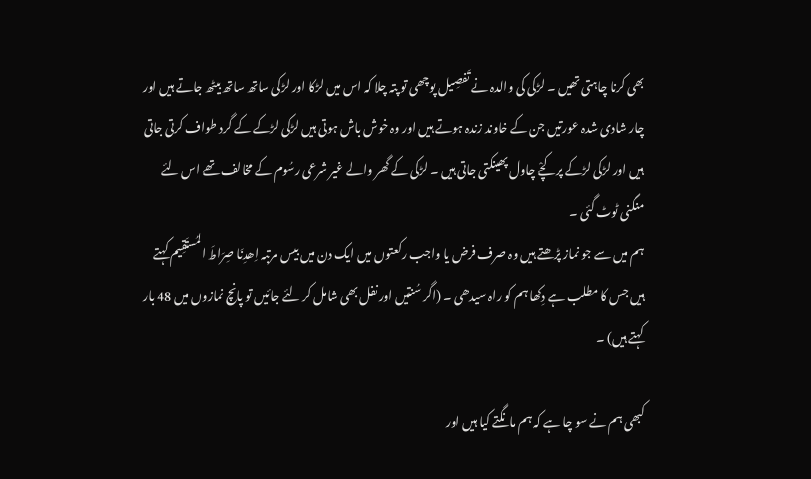بھی کرنا چاہتی تھیں ۔ لڑکی کی والدہ نے تَفصِیل پوچھی تو پتہ چلا کہ اس میں لڑکا اور لڑکی ساتھ ساتھ بیٹھ جاتے ہیں اور چار شادی شدہ عورتیں جن کے خاوند زندہ ہوتے ہیں اور وہ خوش باش ہوتی ہیں لڑکی لڑکے کے گرد طواف کرتی جاتی ہیں اور لڑکی لڑکے پر کچْے چاول پھینکتی جاتی ہیں ۔ لڑکی کے گھر والے غیر شرعی رسُوم کے مخالف تھے اس لئے منگنی ٹوٹ گئی ۔
ہم میں سے جو نماز پڑھتے ہیں وہ صرف فرض یا واجب رکعتوں میں ایک دن میں بیس مرتبہ اِھدِنَا صِرَاطَ المُستَقِیم کہتے ہیں جس کا مطلب ہے دِکھا ہم کو راہ سیدھی ۔ (اگر سُنتیں اور نفل بھی شامل کر لئے جائیں تو پانچ نمازوں میں 48 بار کہتے ہیں) ۔

کبھی ہم نے سو چا ہے کہ ہم مانگتے کیا ہیں اور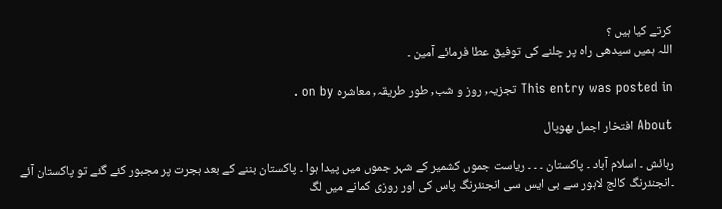کرتے کیا ہیں ؟
اللہ ہمیں سیدھی راہ پر چلنے کی توفیق عطا فرمائے آمین ۔

This entry was posted in تجزیہ, روز و شب, طور طريقہ, معاشرہ on by .

About افتخار اجمل بھوپال

رہائش ۔ اسلام آباد ۔ پاکستان ۔ ۔ ۔ ریاست جموں کشمیر کے شہر جموں میں پیدا ہوا ۔ پاکستان بننے کے بعد ہجرت پر مجبور کئے گئے تو پاکستان آئے ۔انجنئرنگ کالج لاہور سے بی ایس سی انجنئرنگ پاس کی اور روزی کمانے میں لگ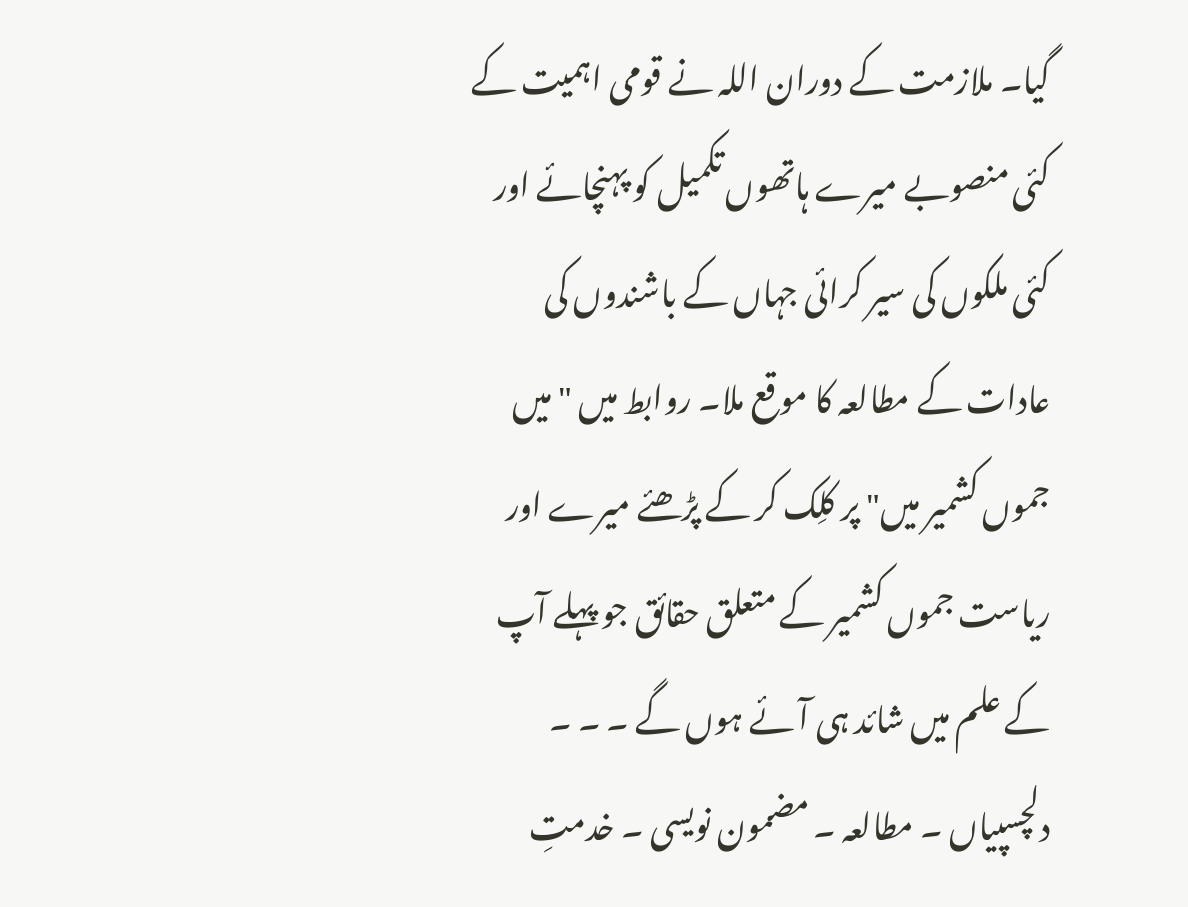گیا۔ ملازمت کے دوران اللہ نے قومی اہمیت کے کئی منصوبے میرے ہاتھوں تکمیل کو پہنچائے اور کئی ملکوں کی سیر کرائی جہاں کے باشندوں کی عادات کے مطالعہ کا موقع ملا۔ روابط میں "میں جموں کشمیر میں" پر کلِک کر کے پڑھئے میرے اور ریاست جموں کشمیر کے متعلق حقائق جو پہلے آپ کے علم میں شائد ہی آئے ہوں گے ۔ ۔ ۔ دلچسپیاں ۔ مطالعہ ۔ مضمون نویسی ۔ خدمتِ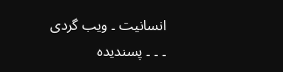انسانیت ۔ ویب گردی ۔ ۔ ۔ پسندیدہ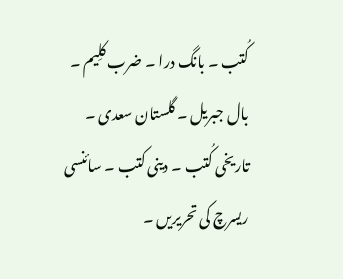کُتب ۔ بانگ درا ۔ ضرب کلِیم ۔ بال جبریل ۔ گلستان سعدی ۔ تاریخی کُتب ۔ دینی کتب ۔ سائنسی ریسرچ کی تحریریں ۔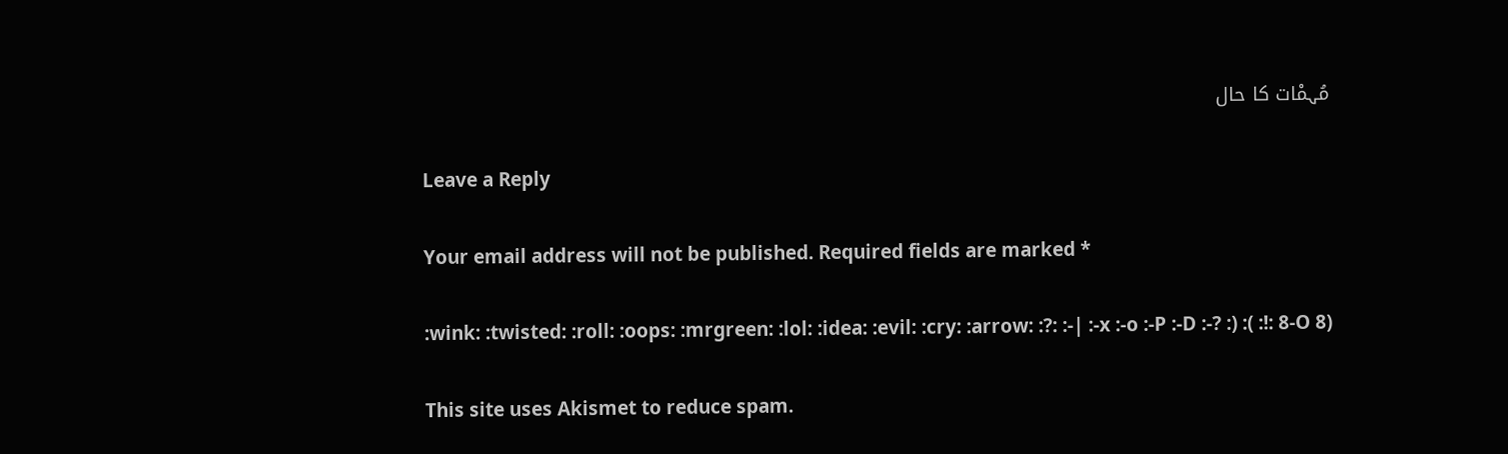مُہمْات کا حال

Leave a Reply

Your email address will not be published. Required fields are marked *

:wink: :twisted: :roll: :oops: :mrgreen: :lol: :idea: :evil: :cry: :arrow: :?: :-| :-x :-o :-P :-D :-? :) :( :!: 8-O 8)

This site uses Akismet to reduce spam.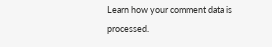Learn how your comment data is processed.